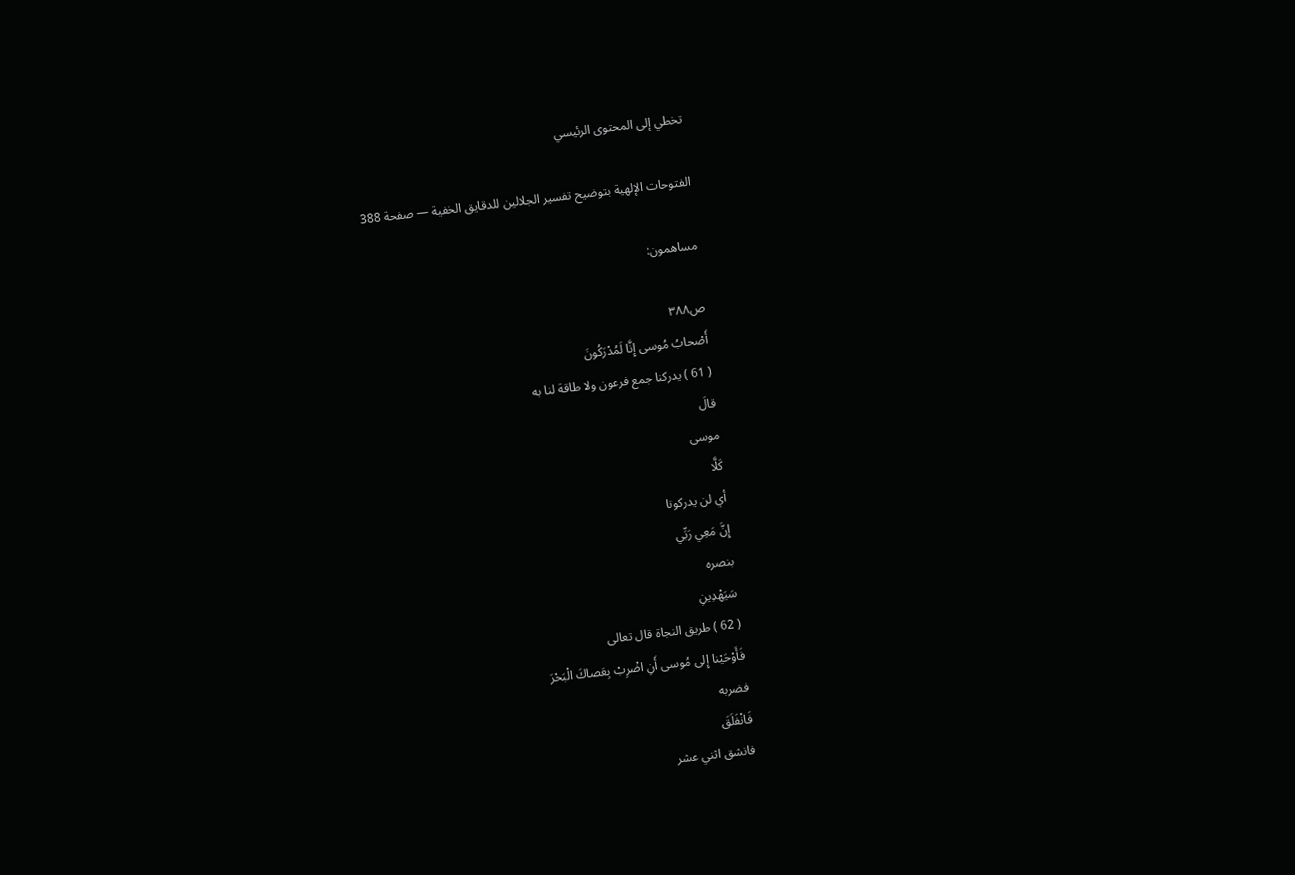تخطي إلى المحتوى الرئيسي

الفتوحات الإلهية بتوضيح تفسير الجلالين للدقايق الخفية — صفحة 388

مساهمون:

ص٣٨٨
أَصْحابُ مُوسى إِنَّا لَمُدْرَكُونَ
( 61 ) يدركنا جمع فرعون ولا طاقة لنا به
قالَ
موسى
كَلَّا
أي لن يدركونا
إِنَّ مَعِي رَبِّي
بنصره
سَيَهْدِينِ
( 62 ) طريق النجاة قال تعالى
فَأَوْحَيْنا إِلى مُوسى أَنِ اضْرِبْ بِعَصاكَ الْبَحْرَ
فضربه
فَانْفَلَقَ
فانشق اثني عشر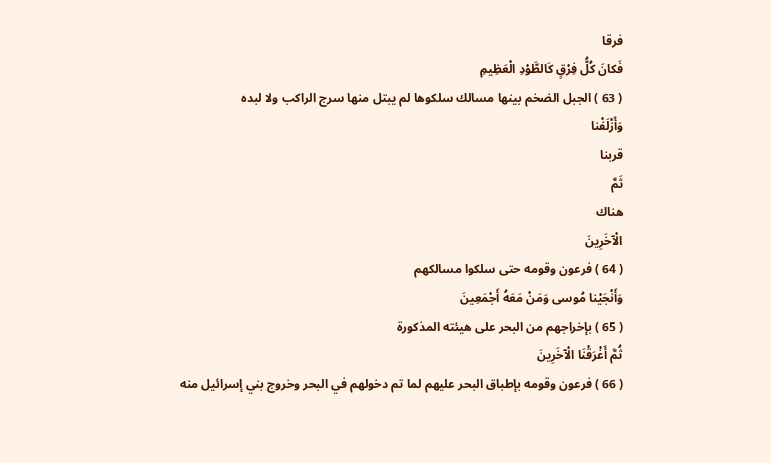فرقا
فَكانَ كُلُّ فِرْقٍ كَالطَّوْدِ الْعَظِيمِ
( 63 ) الجبل الضخم بينها مسالك سلكوها لم يبتل منها سرج الراكب ولا لبده
وَأَزْلَفْنا
قربنا
ثَمَّ
هناك
الْآخَرِينَ
( 64 ) فرعون وقومه حتى سلكوا مسالكهم
وَأَنْجَيْنا مُوسى وَمَنْ مَعَهُ أَجْمَعِينَ
( 65 ) بإخراجهم من البحر على هيئته المذكورة
ثُمَّ أَغْرَقْنَا الْآخَرِينَ
( 66 ) فرعون وقومه بإطباق البحر عليهم لما تم دخولهم في البحر وخروج بني إسرائيل منه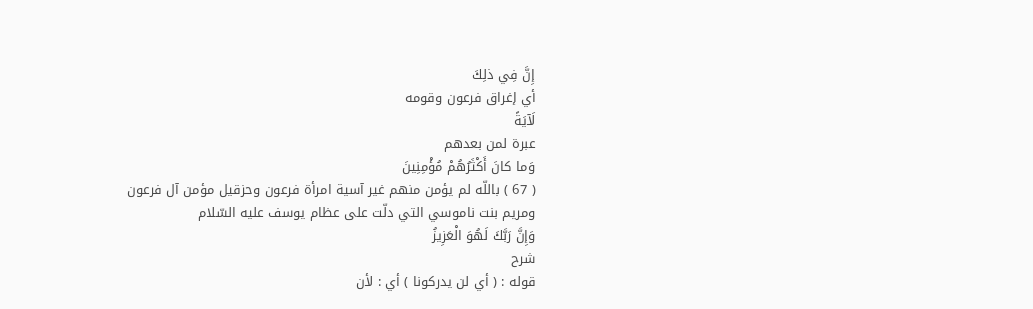إِنَّ فِي ذلِكَ
أي إغراق فرعون وقومه
لَآيَةً
عبرة لمن بعدهم
وَما كانَ أَكْثَرُهُمْ مُؤْمِنِينَ
( 67 ) باللّه لم يؤمن منهم غير آسية امرأة فرعون وحزقيل مؤمن آل فرعون ومريم بنت ناموسي التي دلّت على عظام يوسف عليه السّلام
وَإِنَّ رَبَّكَ لَهُوَ الْعَزِيزُ
شرح
قوله : ( أي لن يدركونا ) أي : لأن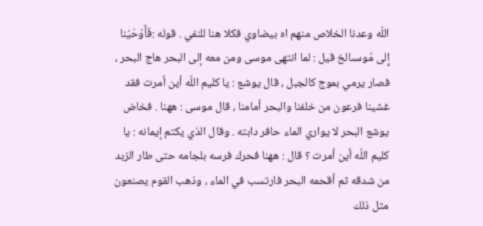اللّه وعدنا الخلاص منهم اه بيضاوي فكلا هنا للنفي . قوله :فَأَوْحَيْنا إِلى مُوسىالخ قيل : لما انتهى موسى ومن معه إلى البحر هاج البحر ، فصار يرمي بموج كالجبل ، قال يوشع : يا كليم اللّه أين أمرت فقد غشينا فرعون من خلفنا والبحر أمامنا ، قال موسى : ههنا . فخاض يوشع البحر لا يواري الماء حافر دابته . وقال الذي يكتم إيمانه : يا كليم اللّه أين أمرت ؟ قال : ههنا فحرك فرسه بلجامه حتى طار الزبد من شدقه ثم أقحمه البحر فارتسب في الماء ، وذهب القوم يصنعون مثل ذلك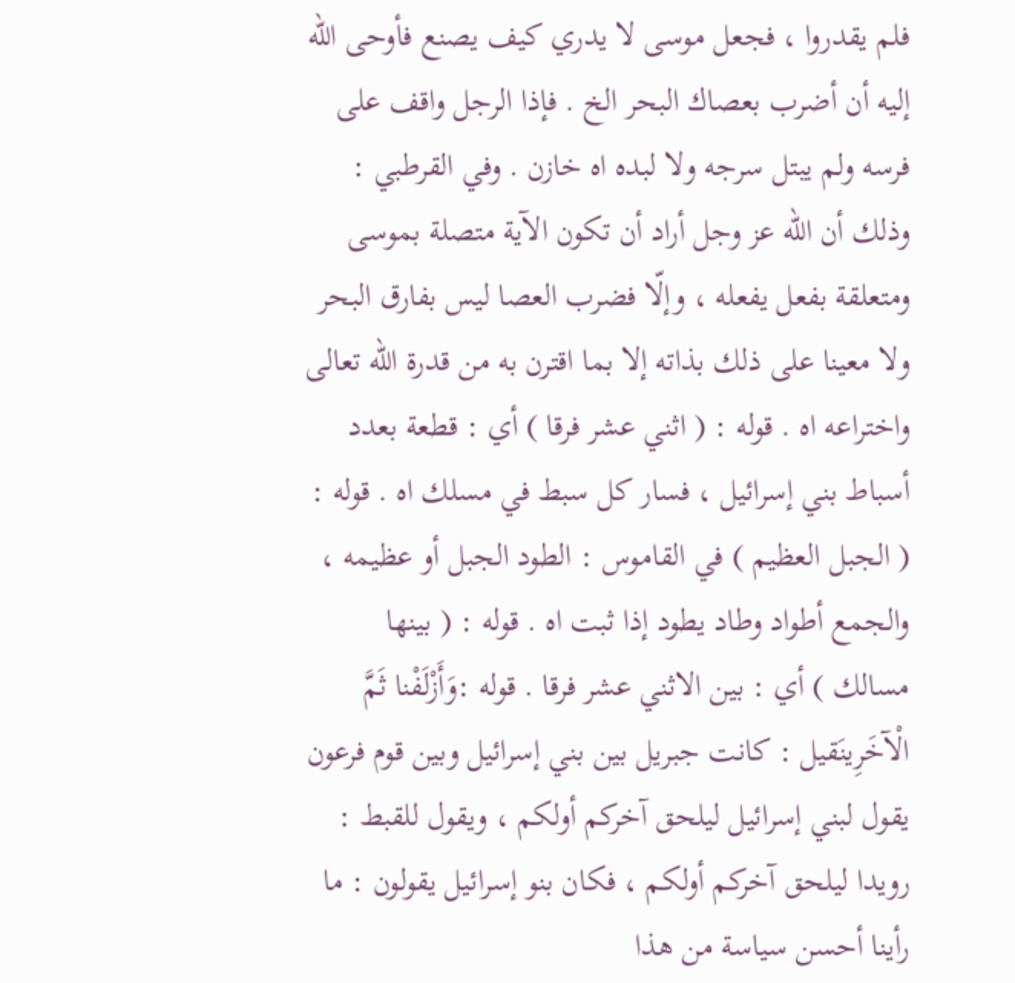فلم يقدروا ، فجعل موسى لا يدري كيف يصنع فأوحى اللّه إليه أن أضرب بعصاك البحر الخ . فإذا الرجل واقف على فرسه ولم يبتل سرجه ولا لبده اه خازن . وفي القرطبي : وذلك أن اللّه عز وجل أراد أن تكون الآية متصلة بموسى ومتعلقة بفعل يفعله ، وإلّا فضرب العصا ليس بفارق البحر ولا معينا على ذلك بذاته إلا بما اقترن به من قدرة اللّه تعالى واختراعه اه . قوله : ( اثني عشر فرقا ) أي : قطعة بعدد أسباط بني إسرائيل ، فسار كل سبط في مسلك اه . قوله : ( الجبل العظيم ) في القاموس : الطود الجبل أو عظيمه ، والجمع أطواد وطاد يطود إذا ثبت اه . قوله : ( بينها مسالك ) أي : بين الاثني عشر فرقا . قوله :وَأَزْلَفْنا ثَمَّ الْآخَرِينَقيل : كانت جبريل بين بني إسرائيل وبين قوم فرعون يقول لبني إسرائيل ليلحق آخركم أولكم ، ويقول للقبط : رويدا ليلحق آخركم أولكم ، فكان بنو إسرائيل يقولون : ما رأينا أحسن سياسة من هذا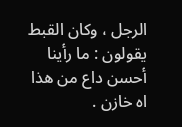الرجل ، وكان القبط يقولون : ما رأينا أحسن داع من هذا اه خازن .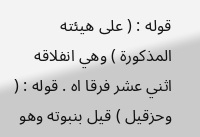قوله : ( على هيئته المذكورة ) وهي انفلاقه اثني عشر فرقا اه . قوله : ( وحزقيل ) قيل بنبوته وهو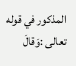المذكور في قوله تعالى :وَقالَ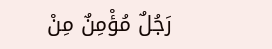رَجُلٌ مُؤْمِنٌ مِنْ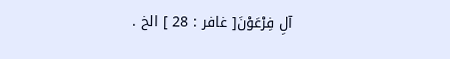آلِ فِرْعَوْنَ[ غافر : 28 ] الخ .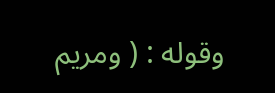وقوله : ( ومريم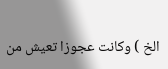الخ ) وكانت عجوزا تعيش من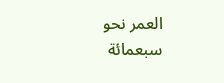العمر نحو سبعمائة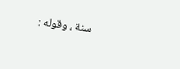سنة ، وقوله :